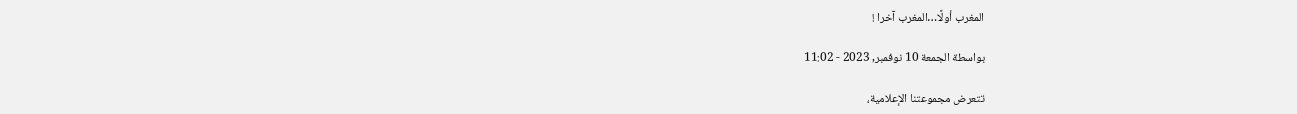المغرب أولًا…المغرب آخرا !

بواسطة الجمعة 10 نوفمبر, 2023 - 11:02

تتعرض مجموعتنا الإعلامية،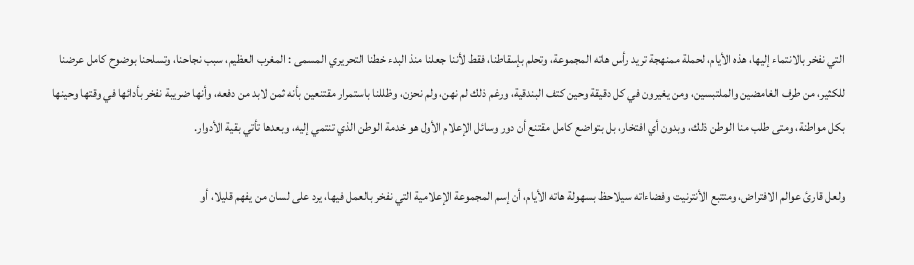التي نفخر بالانتماء إليها، هذه الأيام، لحملة ممنهجة تريد رأس هاته المجموعة، وتحلم بإسقاطنا، فقط لأننا جعلنا منذ البدء خطنا التحريري المسمى : المغرب العظيم، سبب نجاحنا، وتسلحنا بوضوح كامل عرضنا للكثير، من طرف الغامضين والملتبسين، ومن يغيرون في كل دقيقة وحين كتف البندقية، ورغم ذلك لم نهن، ولم نحزن، وظللنا باستمرار مقتنعين بأنه ثمن لابد من دفعه، وأنها ضريبة نفخر بأدائها في وقتها وحينها بكل مواطنة، ومتى طلب منا الوطن ذلك، وبدون أي افتخار، بل بتواضع كامل مقتنع أن دور وسائل الإعلام الأول هو خدمة الوطن الذي تنتمي إليه، وبعدها تأتي بقية الأدوار.

ولعل قارئ عوالم الافتراض، ومتتبع الأنترنيت وفضاءاته سيلاحظ بسهولة هاته الأيام، أن إسم المجموعة الإعلامية التي نفخر بالعمل فيها، يرد على لسان من يفهم قليلا، أو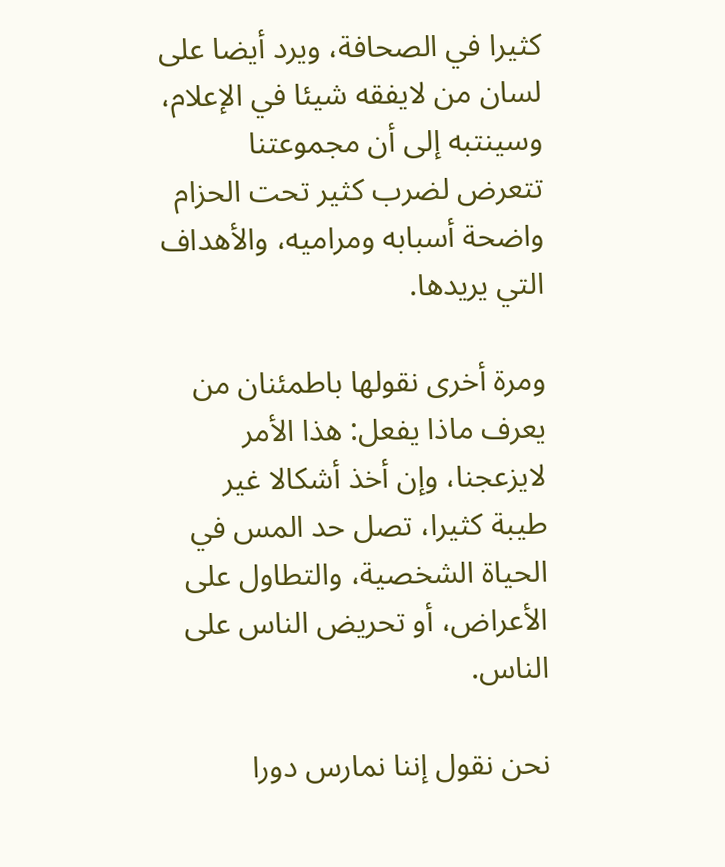كثيرا في الصحافة، ويرد أيضا على لسان من لايفقه شيئا في الإعلام، وسينتبه إلى أن مجموعتنا تتعرض لضرب كثير تحت الحزام واضحة أسبابه ومراميه، والأهداف التي يريدها.

ومرة أخرى نقولها باطمئنان من يعرف ماذا يفعل: هذا الأمر لايزعجنا، وإن أخذ أشكالا غير طيبة كثيرا، تصل حد المس في الحياة الشخصية، والتطاول على الأعراض، أو تحريض الناس على الناس.

نحن نقول إننا نمارس دورا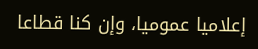إعلاميا عموميا، وإن كنا قطاعا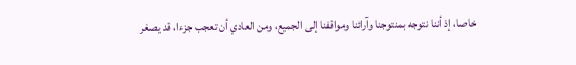خاصا، إذ أننا نتوجه بمنتوجنا وآرائنا ومواقفنا إلى الجميع، ومن العادي أن تعجب جزءا، قد يصغر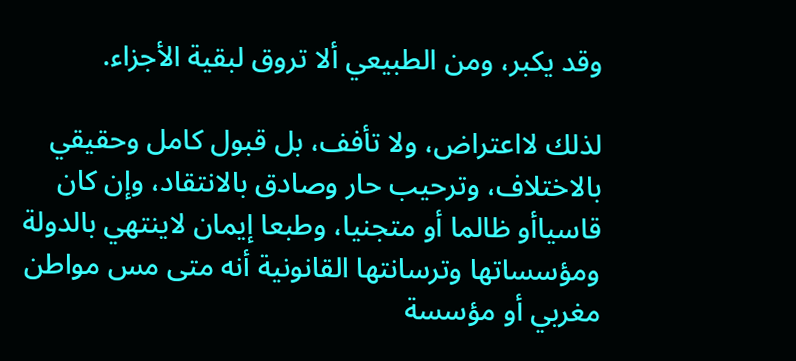وقد يكبر، ومن الطبيعي ألا تروق لبقية الأجزاء.

لذلك لااعتراض، ولا تأفف، بل قبول كامل وحقيقي بالاختلاف، وترحيب حار وصادق بالانتقاد، وإن كان قاسياأو ظالما أو متجنيا، وطبعا إيمان لاينتهي بالدولة ومؤسساتها وترسانتها القانونية أنه متى مس مواطن مغربي أو مؤسسة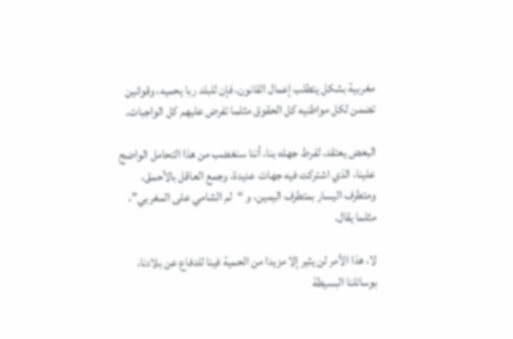مغربية بشكل يتطلب إعمال القانون، فإن للبلد ربا يحميه، وقوانين تضمن لكل مواطنيه كل الحقوق مثلما تفرض عليهم كل الواجبات.

البعض يعتقد، لفرط جهله بنا، أننا سنغضب من هذا التحامل الواضح علينا، الذي اشتركت فيه جهات عديدة، وجمع العاقل بالأحمق، ومتطرف اليسار بمتطرف اليمين، و “لم الشامي على المغربي”، مثلما يقال.

لا، هذا الأمر لن يثير إلا مزيدا من الحمية فينا للدفاع عن بلادنا، بوسائلنا البسيطة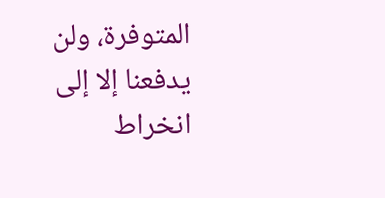المتوفرة، ولن يدفعنا إلا إلى انخراط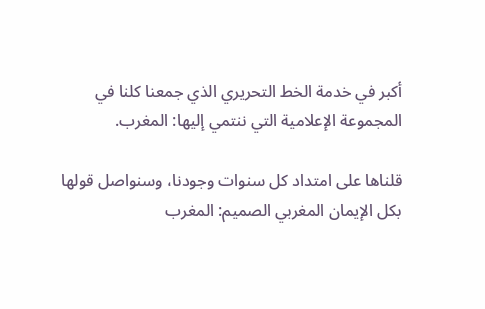أكبر في خدمة الخط التحريري الذي جمعنا كلنا في المجموعة الإعلامية التي ننتمي إليها: المغرب.

قلناها على امتداد كل سنوات وجودنا، وسنواصل قولها بكل الإيمان المغربي الصميم: المغرب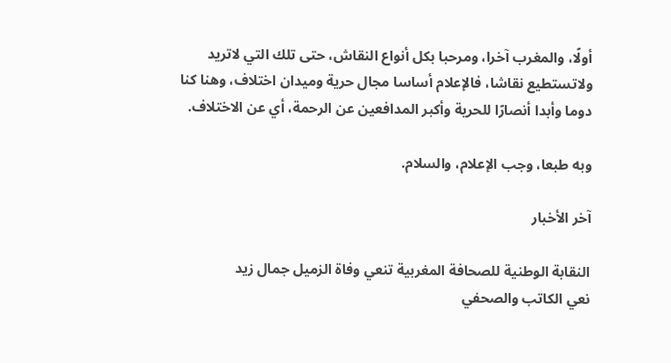أولًا، والمغرب آخرا، ومرحبا بكل أنواع النقاش، حتى تلك التي لاتريد ولاتستطيع نقاشا، فالإعلام أساسا مجال حرية وميدان اختلاف، وهنا كنا دوما وأبدا أنصارًا للحرية وأكبر المدافعين عن الرحمة، أي عن الاختلاف.

وبه طبعا، وجب الإعلام، والسلام.

آخر الأخبار

النقابة الوطنية للصحافة المغربية تنعي وفاة الزميل جمال زيد
نعي الكاتب والصحفي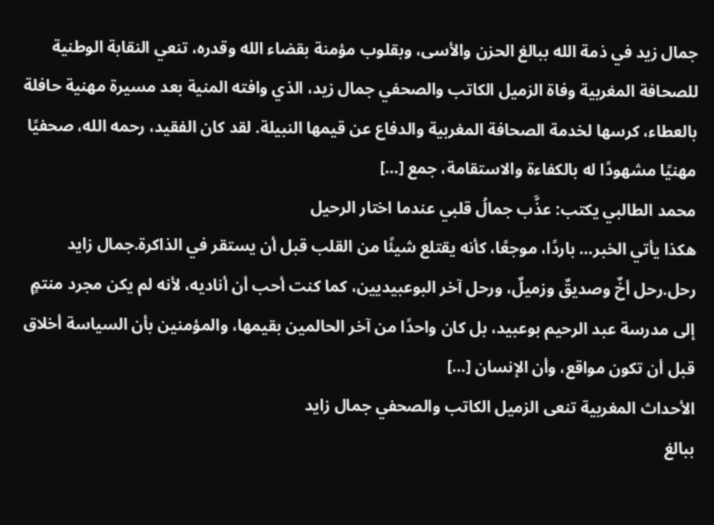جمال زيد في ذمة الله ببالغ الحزن والأسى، وبقلوب مؤمنة بقضاء الله وقدره، تنعي النقابة الوطنية للصحافة المغربية وفاة الزميل الكاتب والصحفي جمال زيد، الذي وافته المنية بعد مسيرة مهنية حافلة بالعطاء، كرسها لخدمة الصحافة المغربية والدفاع عن قيمها النبيلة. لقد كان الفقيد، رحمه الله، صحفيًا مهنيًا مشهودًا له بالكفاءة والاستقامة، جمع […]
محمد الطالبي يكتب: عذَّب جمالُ قلبي عندما اختار الرحيل
هكذا يأتي الخبر… باردًا، موجعًا، كأنه يقتلع شيئًا من القلب قبل أن يستقر في الذاكرة.جمال زايد رحل.رحل أخٌ وصديقٌ وزميلٌ، ورحل آخر البوعبيديين، كما كنت أحب أن أناديه، لأنه لم يكن مجرد منتمٍ إلى مدرسة عبد الرحيم بوعبيد، بل كان واحدًا من آخر الحالمين بقيمها، والمؤمنين بأن السياسة أخلاق قبل أن تكون مواقع، وأن الإنسان […]
الأحداث المغربية تنعى الزميل الكاتب والصحفي جمال زايد
ببالغ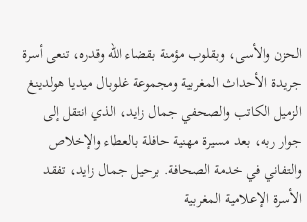الحزن والأسى، وبقلوب مؤمنة بقضاء الله وقدره، تنعى أسرة جريدة الأحداث المغربية ومجموعة غلوبال ميديا هولدينغ الزميل الكاتب والصحفي جمال زايد، الذي انتقل إلى جوار ربه، بعد مسيرة مهنية حافلة بالعطاء والإخلاص والتفاني في خدمة الصحافة. برحيل جمال زايد، تفقد الأسرة الإعلامية المغربية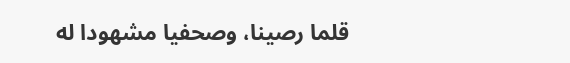قلما رصينا، وصحفيا مشهودا له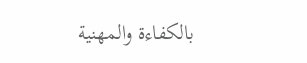بالكفاءة والمهنية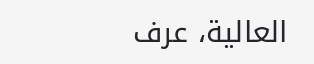العالية، عرف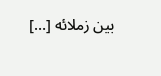بين زملائه […]